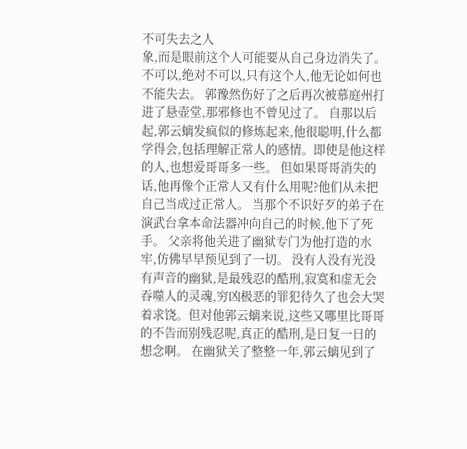不可失去之人
象,而是眼前这个人可能要从自己身边消失了。 不可以,绝对不可以,只有这个人,他无论如何也不能失去。 郭豫然伤好了之后再次被慕庭州打进了悬壶堂,那邪修也不曾见过了。 自那以后起,郭云螭发疯似的修炼起来,他很聪明,什么都学得会,包括理解正常人的感情。即使是他这样的人,也想爱哥哥多一些。 但如果哥哥消失的话,他再像个正常人又有什么用呢?他们从未把自己当成过正常人。 当那个不识好歹的弟子在演武台拿本命法器冲向自己的时候,他下了死手。 父亲将他关进了幽狱专门为他打造的水牢,仿佛早早预见到了一切。 没有人没有光没有声音的幽狱,是最残忍的酷刑,寂寞和虚无会吞噬人的灵魂,穷凶极恶的罪犯待久了也会大哭着求饶。但对他郭云螭来说,这些又哪里比哥哥的不告而别残忍呢,真正的酷刑,是日复一日的想念啊。 在幽狱关了整整一年,郭云螭见到了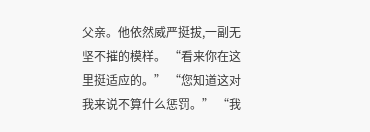父亲。他依然威严挺拔,一副无坚不摧的模样。 “看来你在这里挺适应的。” “您知道这对我来说不算什么惩罚。” “我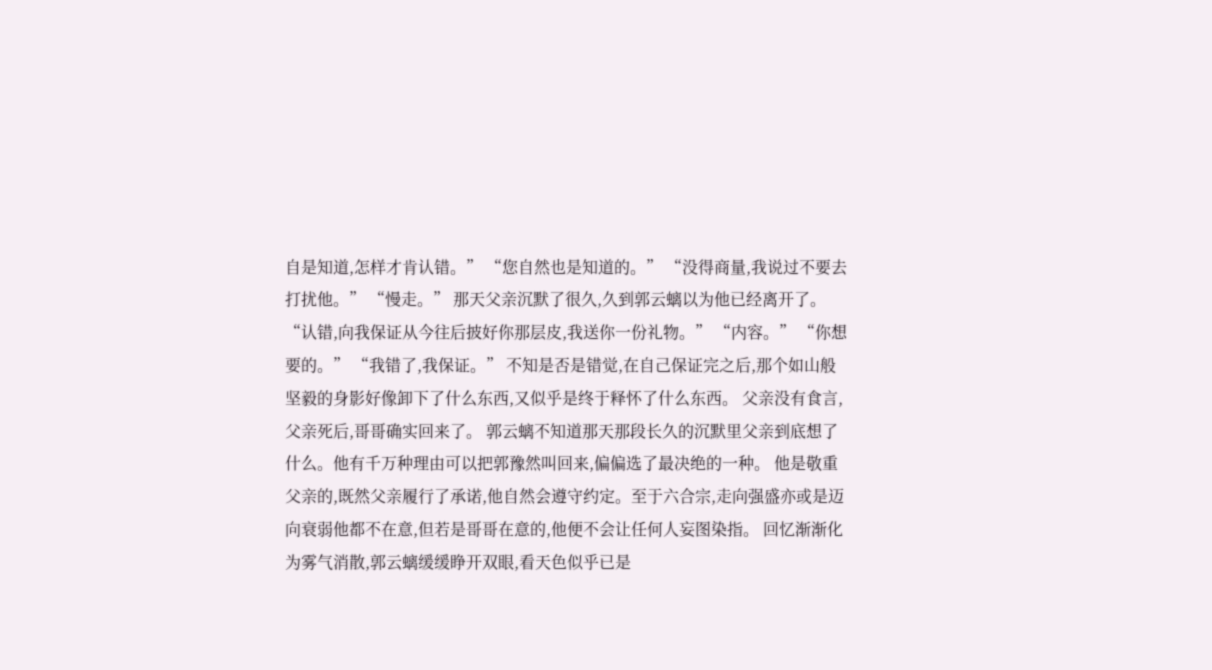自是知道,怎样才肯认错。” “您自然也是知道的。” “没得商量,我说过不要去打扰他。” “慢走。” 那天父亲沉默了很久,久到郭云螭以为他已经离开了。 “认错,向我保证从今往后披好你那层皮,我送你一份礼物。” “内容。” “你想要的。” “我错了,我保证。” 不知是否是错觉,在自己保证完之后,那个如山般坚毅的身影好像卸下了什么东西,又似乎是终于释怀了什么东西。 父亲没有食言,父亲死后,哥哥确实回来了。 郭云螭不知道那天那段长久的沉默里父亲到底想了什么。他有千万种理由可以把郭豫然叫回来,偏偏选了最决绝的一种。 他是敬重父亲的,既然父亲履行了承诺,他自然会遵守约定。至于六合宗,走向强盛亦或是迈向衰弱他都不在意,但若是哥哥在意的,他便不会让任何人妄图染指。 回忆渐渐化为雾气消散,郭云螭缓缓睁开双眼,看天色似乎已是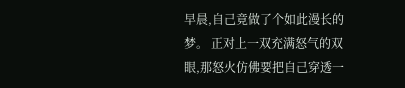早晨,自己竟做了个如此漫长的梦。 正对上一双充满怒气的双眼,那怒火仿佛要把自己穿透一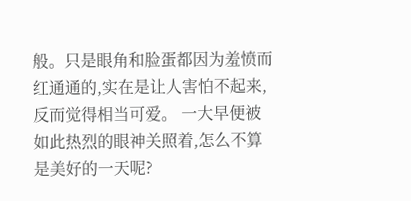般。只是眼角和脸蛋都因为羞愤而红通通的,实在是让人害怕不起来,反而觉得相当可爱。 一大早便被如此热烈的眼神关照着,怎么不算是美好的一天呢?